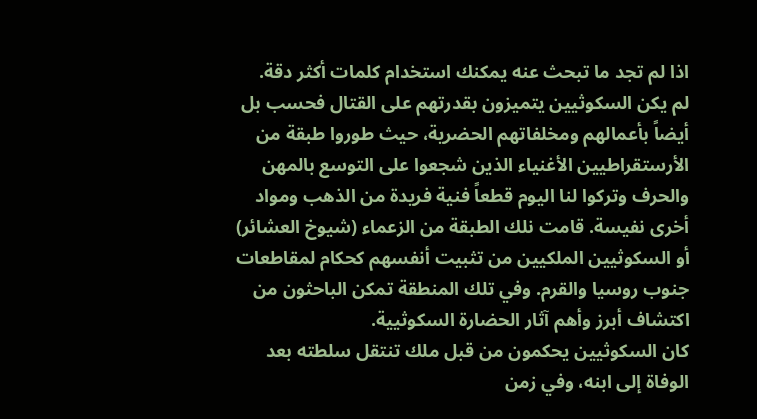اذا لم تجد ما تبحث عنه يمكنك استخدام كلمات أكثر دقة.
لم يكن السكوثيين يتميزون بقدرتهم على القتال فحسب بل أيضاً بأعمالهم ومخلفاتهم الحضرية، حيث طوروا طبقة من الأرستقراطيين الأغنياء الذين شجعوا على التوسع بالمهن والحرف وتركوا لنا اليوم قطعاً فنية فريدة من الذهب ومواد أخرى نفيسة. قامت نلك الطبقة من الزعماء (شيوخ العشائر) أو السكوثيين الملكيين من تثبيت أنفسهم كحكام لمقاطعات جنوب روسيا والقرم. وفي تلك المنطقة تمكن الباحثون من اكتشاف أبرز وأهم آثار الحضارة السكوثيية.
كان السكوثيين يحكمون من قبل ملك تنتقل سلطته بعد الوفاة إلى ابنه، وفي زمن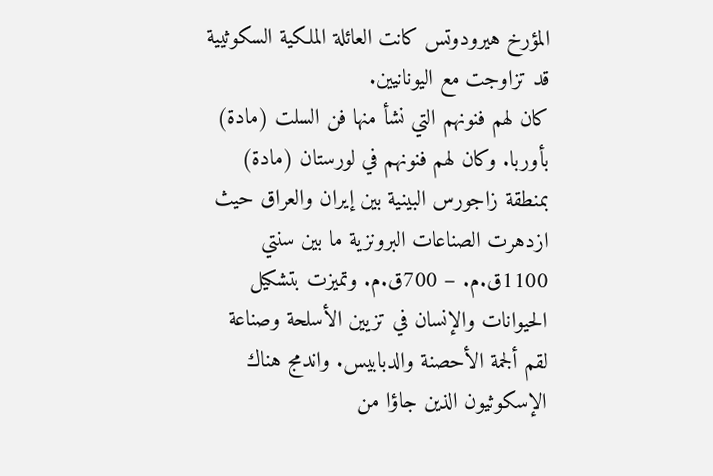المؤرخ هيرودوتس كانت العائلة الملكية السكوثيية قد تزاوجت مع اليونانيين.
كان لهم فنونهم التي نشأ منها فن السلت (مادة) بأوربا. وكان لهم فنونهم في لورستان (مادة) بمنطقة زاجورس البينية بين إيران والعراق حيث ازدهرت الصناعات البرونزية ما بين سنتي 1100ق.م. – 700ق.م. وتميزت بتشكيل الحيوانات والإنسان في تزيين الأسلحة وصناعة لقم ألجمة الأحصنة والدبابيس. واندمج هناك الإسكوثيون الذين جاؤا من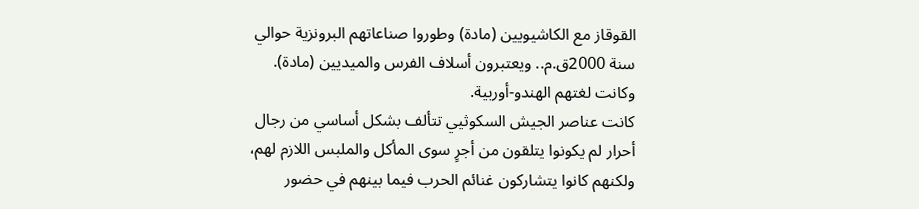القوقاز مع الكاشيويين (مادة) وطوروا صناعاتهم البرونزية حوالي سنة 2000ق.م.. ويعتبرون أسلاف الفرس والميديين (مادة). وكانت لغتهم الهندو-أوربية.
كانت عناصر الجيش السكوثيي تتألف بشكل أساسي من رجال أحرار لم يكونوا يتلقون من أجرٍ سوى المأكل والملبس اللازم لهم، ولكنهم كانوا يتشاركون غنائم الحرب فيما بينهم في حضور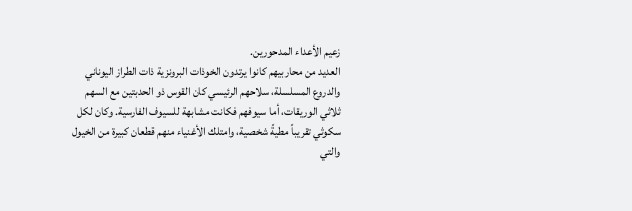زعيم الأعداء المدحورين.
العديد من محاربيهم كانوا يرتدون الخوذات البرونزية ذات الطراز اليوناني والدروع المسلسلة، سلاحهم الرئيسي كان القوس ذو الحدبتين مع السهم ثلاثي الوريقات، أما سيوفهم فكانت مشابهة للسيوف الفارسية. وكان لكل سكوثي تقريباً مطيةً شخصية، وامتلك الأغنياء منهم قطعان كبيرة من الخيول والتي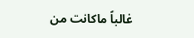غالباً ماكانت من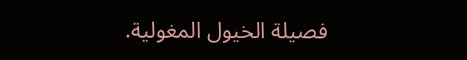فصيلة الخيول المغولية.